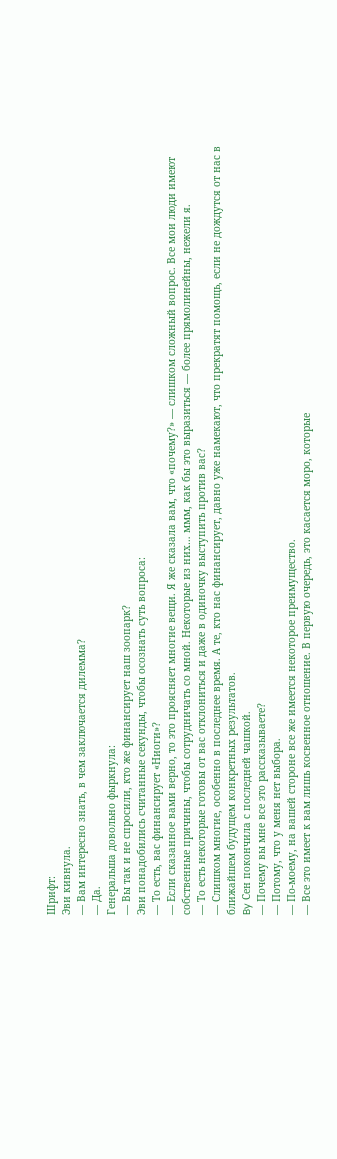Шрифт:
Эви кивнула.
— Вам интересно знать, в чем заключается дилемма?
— Да.
Генеральша довольно фыркнула:
— Вы так и не спросили, кто же финансирует наш зоопарк?
Эви понадобились считанные секунды, чтобы осознать суть вопроса:
— То есть, вас финансирует «Ниоги»?
— Если сказанное вами верно, то это проясняет многие вещи. Я же сказала вам, что «почему?» — слишком сложный вопрос. Все мои люди имеют собственные причины, чтобы сотрудничать со мной. Некоторые из них… ммм, как бы это выразиться — более прямолинейны, нежели я.
— То есть некоторые готовы от вас отклониться и даже в одиночку выступить против вас?
— Слишком многие, особенно в последнее время. А те, кто нас финансирует, давно уже намекают, что прекратят помощь, если не дождутся от нас в ближайшем будущем конкретных результатов.
By Сен покончила с последней чашкой.
— Почему вы мне все это рассказываете?
— Потому, что у меня нет выбора.
— По-моему, на вашей стороне все же имеется некоторое преимущество.
— Все это имеет к вам лишь косвенное отношение. В первую очередь, это касается моро, которые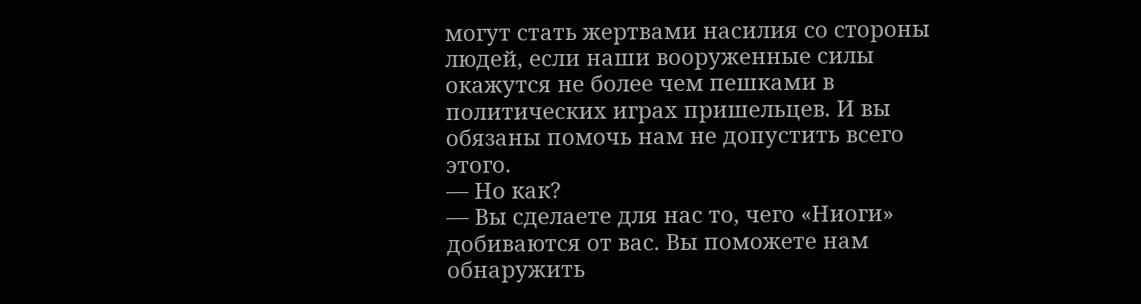могут стать жертвами насилия со стороны людей, если наши вооруженные силы окажутся не более чем пешками в политических играх пришельцев. И вы обязаны помочь нам не допустить всего этого.
— Но как?
— Вы сделаете для нас то, чего «Ниоги» добиваются от вас. Вы поможете нам обнаружить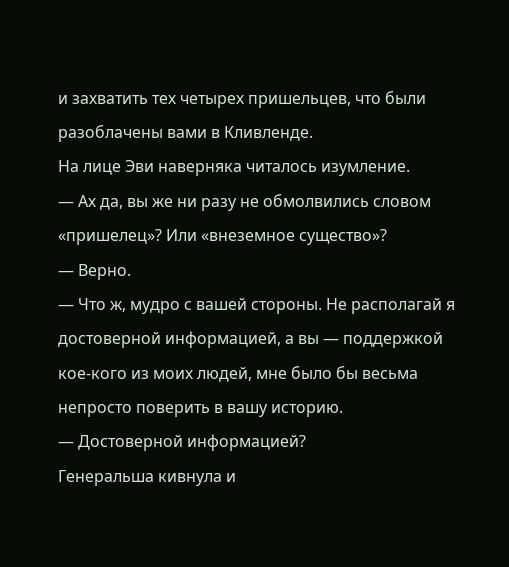и захватить тех четырех пришельцев, что были разоблачены вами в Кливленде.
На лице Эви наверняка читалось изумление.
— Ах да, вы же ни разу не обмолвились словом «пришелец»? Или «внеземное существо»?
— Верно.
— Что ж, мудро с вашей стороны. Не располагай я достоверной информацией, а вы — поддержкой кое-кого из моих людей, мне было бы весьма непросто поверить в вашу историю.
— Достоверной информацией?
Генеральша кивнула и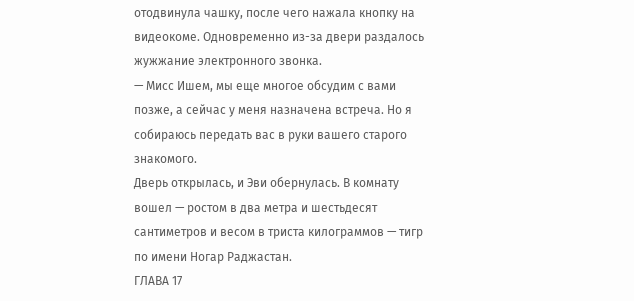отодвинула чашку, после чего нажала кнопку на видеокоме. Одновременно из-за двери раздалось жужжание электронного звонка.
— Мисс Ишем, мы еще многое обсудим с вами позже, а сейчас у меня назначена встреча. Но я собираюсь передать вас в руки вашего старого знакомого.
Дверь открылась, и Эви обернулась. В комнату вошел — ростом в два метра и шестьдесят сантиметров и весом в триста килограммов — тигр по имени Ногар Раджастан.
ГЛАВА 17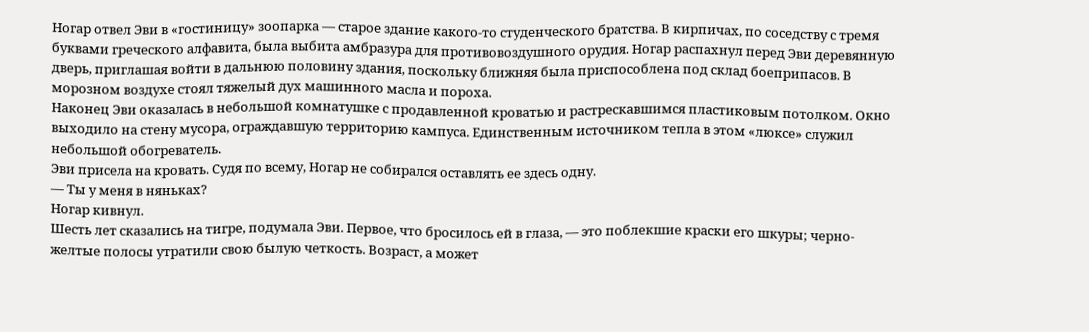Ногар отвел Эви в «гостиницу» зоопарка — старое здание какого-то студенческого братства. В кирпичах, по соседству с тремя буквами греческого алфавита, была выбита амбразура для противовоздушного орудия. Ногар распахнул перед Эви деревянную дверь, приглашая войти в дальнюю половину здания, поскольку ближняя была приспособлена под склад боеприпасов. В морозном воздухе стоял тяжелый дух машинного масла и пороха.
Наконец Эви оказалась в небольшой комнатушке с продавленной кроватью и растрескавшимся пластиковым потолком. Окно выходило на стену мусора, ограждавшую территорию кампуса. Единственным источником тепла в этом «люксе» служил небольшой обогреватель.
Эви присела на кровать. Судя по всему, Ногар не собирался оставлять ее здесь одну.
— Ты у меня в няньках?
Ногар кивнул.
Шесть лет сказались на тигре, подумала Эви. Первое, что бросилось ей в глаза, — это поблекшие краски его шкуры; черно-желтые полосы утратили свою былую четкость. Возраст, а может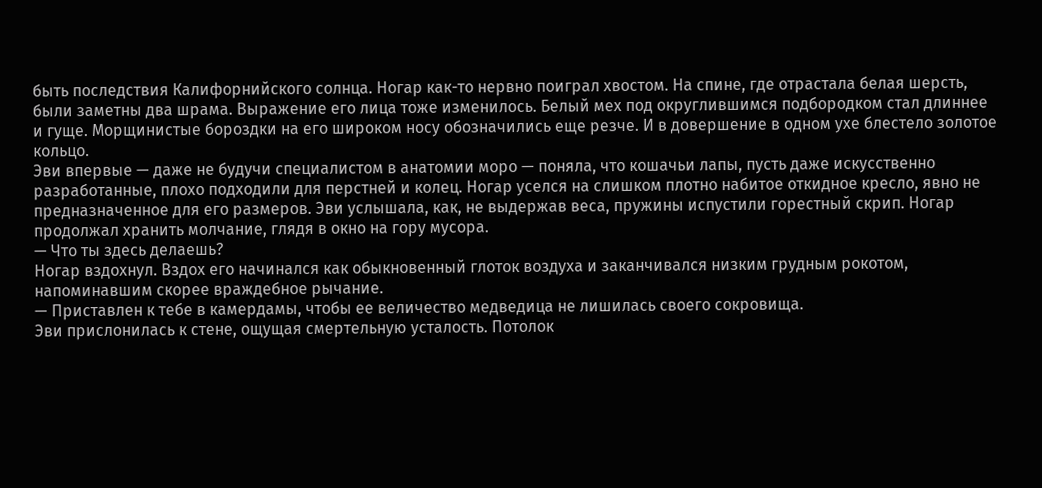быть последствия Калифорнийского солнца. Ногар как-то нервно поиграл хвостом. На спине, где отрастала белая шерсть, были заметны два шрама. Выражение его лица тоже изменилось. Белый мех под округлившимся подбородком стал длиннее и гуще. Морщинистые бороздки на его широком носу обозначились еще резче. И в довершение в одном ухе блестело золотое кольцо.
Эви впервые — даже не будучи специалистом в анатомии моро — поняла, что кошачьи лапы, пусть даже искусственно разработанные, плохо подходили для перстней и колец. Ногар уселся на слишком плотно набитое откидное кресло, явно не предназначенное для его размеров. Эви услышала, как, не выдержав веса, пружины испустили горестный скрип. Ногар продолжал хранить молчание, глядя в окно на гору мусора.
— Что ты здесь делаешь?
Ногар вздохнул. Вздох его начинался как обыкновенный глоток воздуха и заканчивался низким грудным рокотом, напоминавшим скорее враждебное рычание.
— Приставлен к тебе в камердамы, чтобы ее величество медведица не лишилась своего сокровища.
Эви прислонилась к стене, ощущая смертельную усталость. Потолок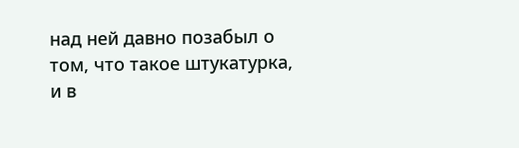над ней давно позабыл о том, что такое штукатурка, и в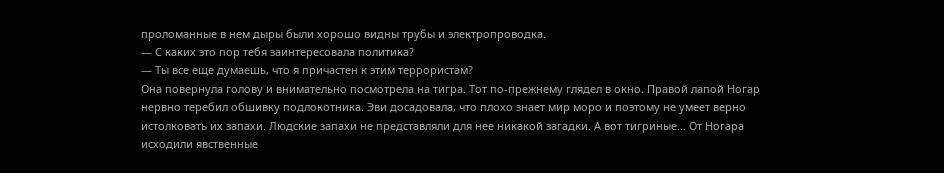проломанные в нем дыры были хорошо видны трубы и электропроводка.
— С каких это пор тебя заинтересовала политика?
— Ты все еще думаешь, что я причастен к этим террористам?
Она повернула голову и внимательно посмотрела на тигра. Тот по-прежнему глядел в окно. Правой лапой Ногар нервно теребил обшивку подлокотника. Эви досадовала, что плохо знает мир моро и поэтому не умеет верно истолковать их запахи. Людские запахи не представляли для нее никакой загадки. А вот тигриные… От Ногара исходили явственные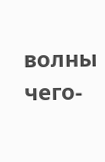волны чего-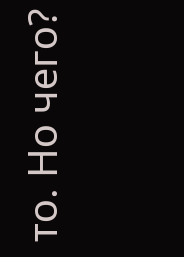то. Но чего?